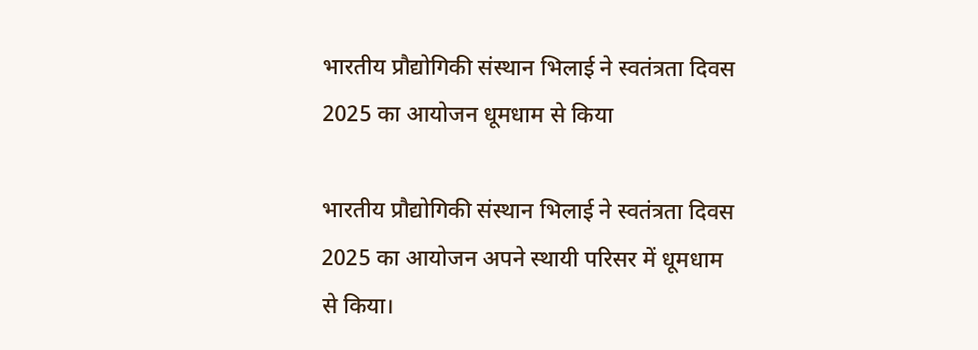भारतीय प्रौद्योगिकी संस्थान भिलाई ने स्वतंत्रता दिवस 2025 का आयोजन धूमधाम से किया

भारतीय प्रौद्योगिकी संस्थान भिलाई ने स्वतंत्रता दिवस 2025 का आयोजन अपने स्थायी परिसर में धूमधाम से किया।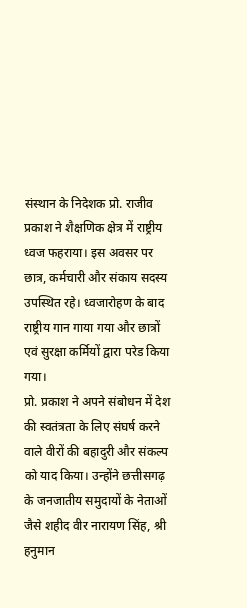संस्थान के निदेशक प्रो. राजीव प्रकाश ने शैक्षणिक क्षेत्र में राष्ट्रीय ध्वज फहराया। इस अवसर पर छात्र, कर्मचारी और संकाय सदस्य उपस्थित रहे। ध्वजारोहण के बाद राष्ट्रीय गान गाया गया और छात्रों एवं सुरक्षा कर्मियों द्वारा परेड किया गया।
प्रो. प्रकाश ने अपने संबोधन में देश की स्वतंत्रता के लिए संघर्ष करने वाले वीरों की बहादुरी और संकल्प को याद किया। उन्होंने छत्तीसगढ़ के जनजातीय समुदायों के नेताओं जैसे शहीद वीर नारायण सिंह, श्री हनुमान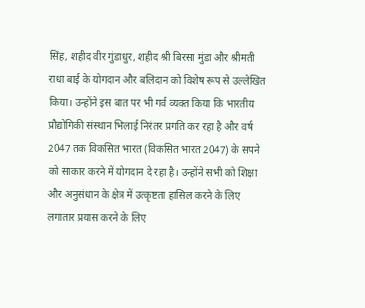सिंह, शहीद वीर गुंडाधुर, शहीद श्री बिरसा मुंडा और श्रीमती राधा बाई के योगदान और बलिदान को विशेष रूप से उल्लेखित किया। उन्होंने इस बात पर भी गर्व व्यक्त किया कि भारतीय प्रौद्योगिकी संस्थान भिलाई निरंतर प्रगति कर रहा है और वर्ष 2047 तक विकसित भारत (विकसित भारत 2047) के सपने को साकार करने में योगदान दे रहा है। उन्होंने सभी को शिक्षा और अनुसंधान के क्षेत्र में उत्कृष्टता हासिल करने के लिए लगातार प्रयास करने के लिए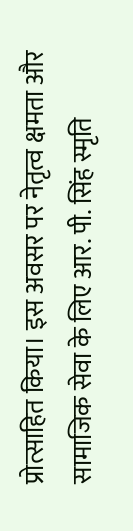प्रोत्साहित किया। इस अवसर पर नेतृत्व क्षमता और सामाजिक सेवा के लिए आर. पी. सिंह स्मृति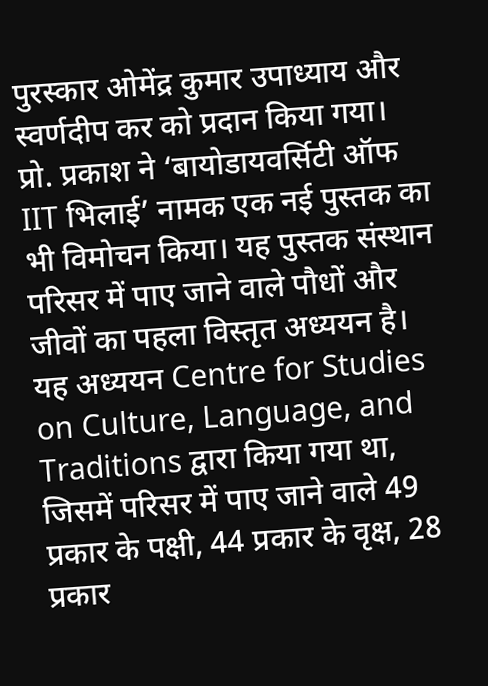पुरस्कार ओमेंद्र कुमार उपाध्याय और स्वर्णदीप कर को प्रदान किया गया। प्रो. प्रकाश ने ‘बायोडायवर्सिटी ऑफ IIT भिलाई’ नामक एक नई पुस्तक का भी विमोचन किया। यह पुस्तक संस्थान परिसर में पाए जाने वाले पौधों और जीवों का पहला विस्तृत अध्ययन है। यह अध्ययन Centre for Studies on Culture, Language, and Traditions द्वारा किया गया था, जिसमें परिसर में पाए जाने वाले 49 प्रकार के पक्षी, 44 प्रकार के वृक्ष, 28 प्रकार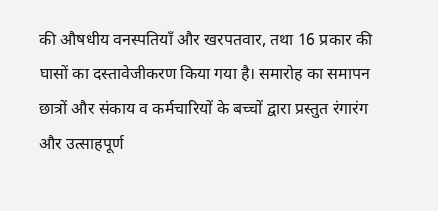की औषधीय वनस्पतियाँ और खरपतवार, तथा 16 प्रकार की घासों का दस्तावेजीकरण किया गया है। समारोह का समापन छात्रों और संकाय व कर्मचारियों के बच्चों द्वारा प्रस्तुत रंगारंग और उत्साहपूर्ण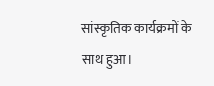सांस्कृतिक कार्यक्रमों के साथ हुआ।